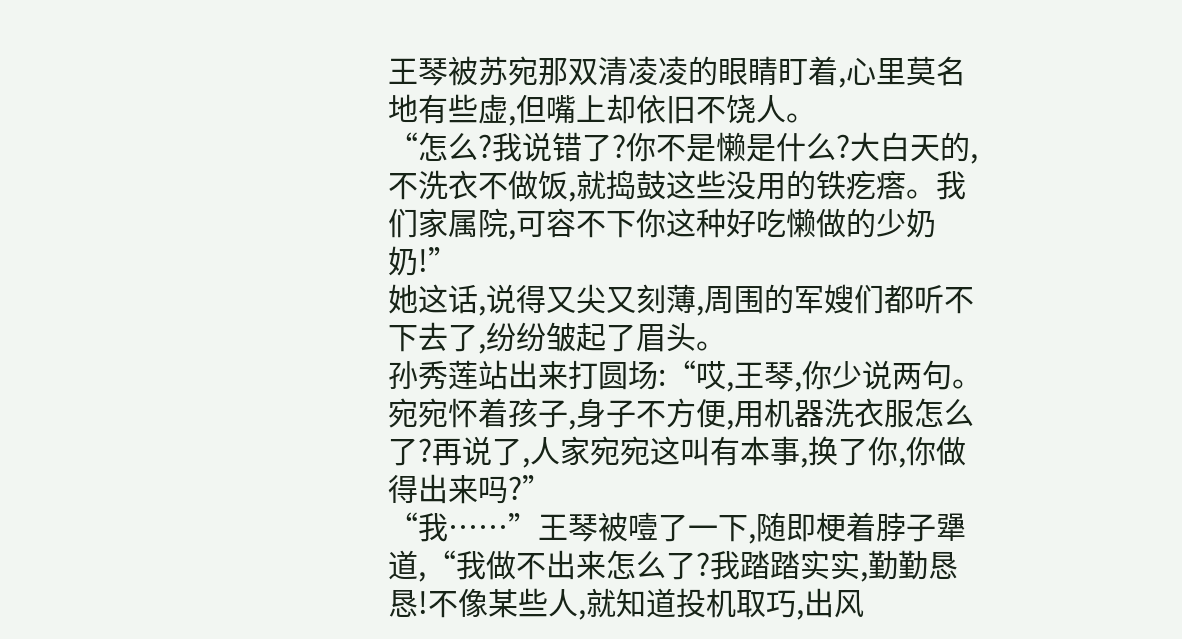王琴被苏宛那双清凌凌的眼睛盯着,心里莫名地有些虚,但嘴上却依旧不饶人。
“怎么?我说错了?你不是懒是什么?大白天的,不洗衣不做饭,就捣鼓这些没用的铁疙瘩。我们家属院,可容不下你这种好吃懒做的少奶奶!”
她这话,说得又尖又刻薄,周围的军嫂们都听不下去了,纷纷皱起了眉头。
孙秀莲站出来打圆场:“哎,王琴,你少说两句。宛宛怀着孩子,身子不方便,用机器洗衣服怎么了?再说了,人家宛宛这叫有本事,换了你,你做得出来吗?”
“我……”王琴被噎了一下,随即梗着脖子犟道,“我做不出来怎么了?我踏踏实实,勤勤恳恳!不像某些人,就知道投机取巧,出风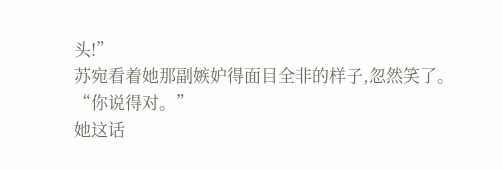头!”
苏宛看着她那副嫉妒得面目全非的样子,忽然笑了。
“你说得对。”
她这话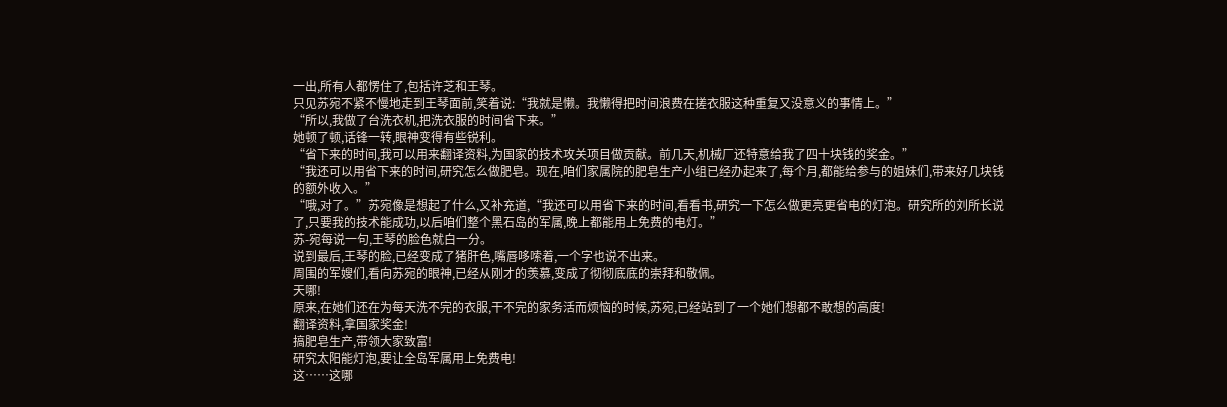一出,所有人都愣住了,包括许芝和王琴。
只见苏宛不紧不慢地走到王琴面前,笑着说:“我就是懒。我懒得把时间浪费在搓衣服这种重复又没意义的事情上。”
“所以,我做了台洗衣机,把洗衣服的时间省下来。”
她顿了顿,话锋一转,眼神变得有些锐利。
“省下来的时间,我可以用来翻译资料,为国家的技术攻关项目做贡献。前几天,机械厂还特意给我了四十块钱的奖金。”
“我还可以用省下来的时间,研究怎么做肥皂。现在,咱们家属院的肥皂生产小组已经办起来了,每个月,都能给参与的姐妹们,带来好几块钱的额外收入。”
“哦,对了。”苏宛像是想起了什么,又补充道,“我还可以用省下来的时间,看看书,研究一下怎么做更亮更省电的灯泡。研究所的刘所长说了,只要我的技术能成功,以后咱们整个黑石岛的军属,晚上都能用上免费的电灯。”
苏-宛每说一句,王琴的脸色就白一分。
说到最后,王琴的脸,已经变成了猪肝色,嘴唇哆嗦着,一个字也说不出来。
周围的军嫂们,看向苏宛的眼神,已经从刚才的羡慕,变成了彻彻底底的崇拜和敬佩。
天哪!
原来,在她们还在为每天洗不完的衣服,干不完的家务活而烦恼的时候,苏宛,已经站到了一个她们想都不敢想的高度!
翻译资料,拿国家奖金!
搞肥皂生产,带领大家致富!
研究太阳能灯泡,要让全岛军属用上免费电!
这……这哪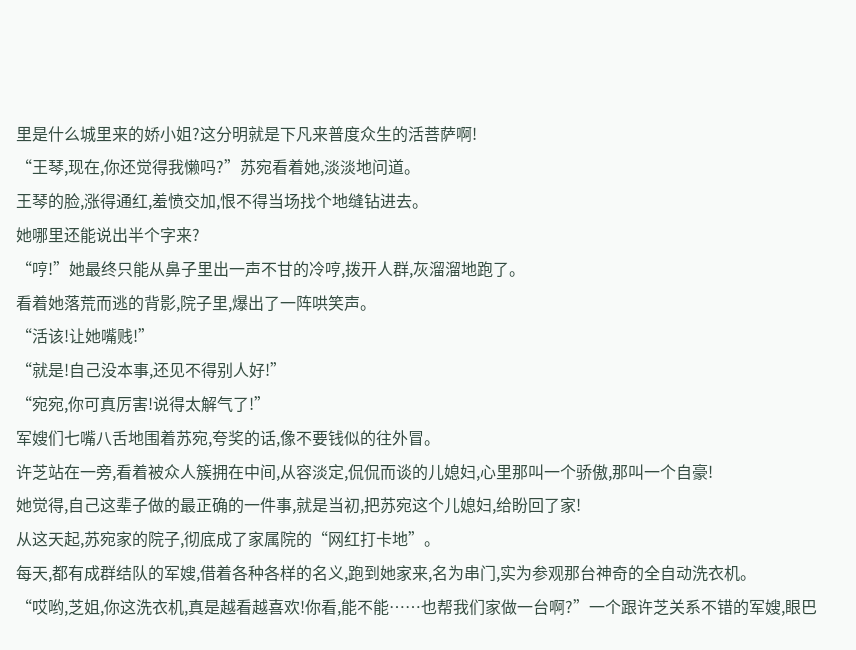里是什么城里来的娇小姐?这分明就是下凡来普度众生的活菩萨啊!
“王琴,现在,你还觉得我懒吗?”苏宛看着她,淡淡地问道。
王琴的脸,涨得通红,羞愤交加,恨不得当场找个地缝钻进去。
她哪里还能说出半个字来?
“哼!”她最终只能从鼻子里出一声不甘的冷哼,拨开人群,灰溜溜地跑了。
看着她落荒而逃的背影,院子里,爆出了一阵哄笑声。
“活该!让她嘴贱!”
“就是!自己没本事,还见不得别人好!”
“宛宛,你可真厉害!说得太解气了!”
军嫂们七嘴八舌地围着苏宛,夸奖的话,像不要钱似的往外冒。
许芝站在一旁,看着被众人簇拥在中间,从容淡定,侃侃而谈的儿媳妇,心里那叫一个骄傲,那叫一个自豪!
她觉得,自己这辈子做的最正确的一件事,就是当初,把苏宛这个儿媳妇,给盼回了家!
从这天起,苏宛家的院子,彻底成了家属院的“网红打卡地”。
每天,都有成群结队的军嫂,借着各种各样的名义,跑到她家来,名为串门,实为参观那台神奇的全自动洗衣机。
“哎哟,芝姐,你这洗衣机,真是越看越喜欢!你看,能不能……也帮我们家做一台啊?”一个跟许芝关系不错的军嫂,眼巴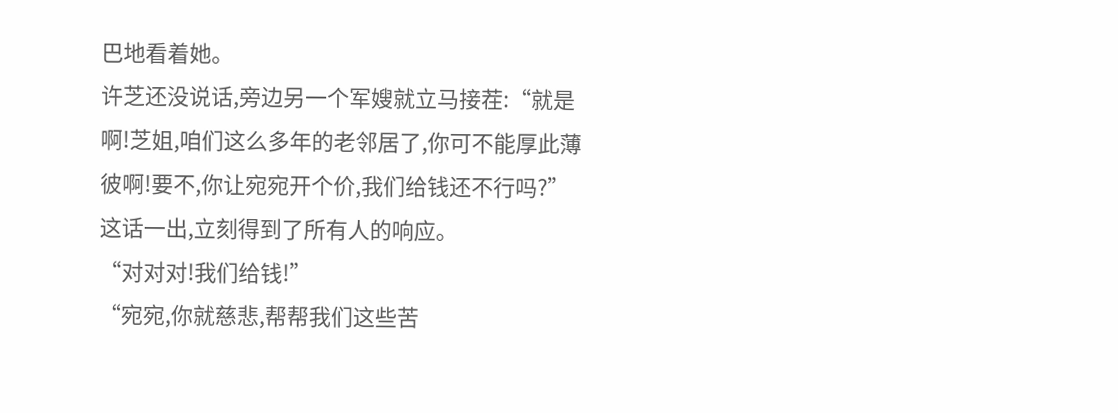巴地看着她。
许芝还没说话,旁边另一个军嫂就立马接茬:“就是啊!芝姐,咱们这么多年的老邻居了,你可不能厚此薄彼啊!要不,你让宛宛开个价,我们给钱还不行吗?”
这话一出,立刻得到了所有人的响应。
“对对对!我们给钱!”
“宛宛,你就慈悲,帮帮我们这些苦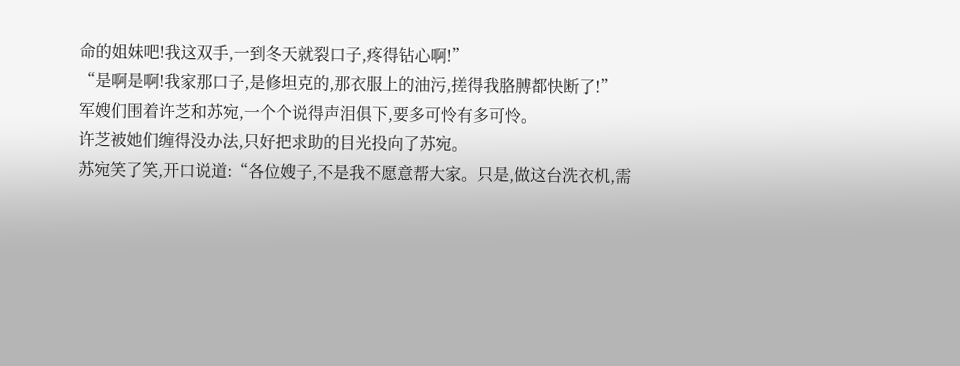命的姐妹吧!我这双手,一到冬天就裂口子,疼得钻心啊!”
“是啊是啊!我家那口子,是修坦克的,那衣服上的油污,搓得我胳膊都快断了!”
军嫂们围着许芝和苏宛,一个个说得声泪俱下,要多可怜有多可怜。
许芝被她们缠得没办法,只好把求助的目光投向了苏宛。
苏宛笑了笑,开口说道:“各位嫂子,不是我不愿意帮大家。只是,做这台洗衣机,需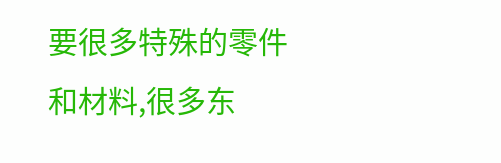要很多特殊的零件和材料,很多东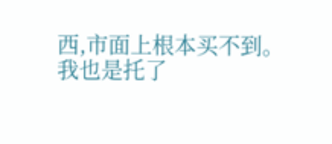西,市面上根本买不到。我也是托了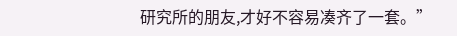研究所的朋友,才好不容易凑齐了一套。”